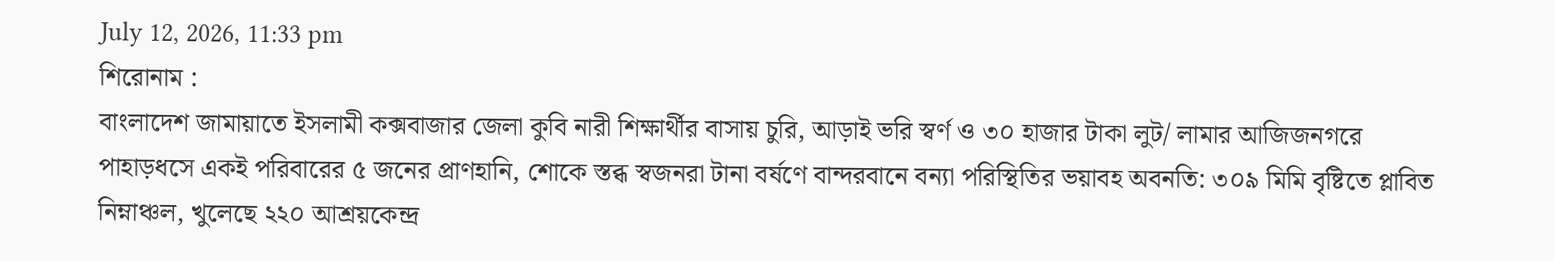July 12, 2026, 11:33 pm
শিরোনাম :
বাংলাদেশ জামায়াতে ইসলামী কক্সবাজার জেলা কুবি নারী শিক্ষার্থীর বাসায় চুরি, আড়াই ভরি স্বর্ণ ও ৩০ হাজার টাকা লুট/ লামার আজিজনগরে পাহাড়ধসে একই পরিবারের ৫ জনের প্রাণহানি, শোকে স্তব্ধ স্বজনরা টানা বর্ষণে বান্দরবানে বন্যা পরিস্থিতির ভয়াবহ অবনতি: ৩০৯ মিমি বৃষ্টিতে প্লাবিত নিম্নাঞ্চল, খুলেছে ২২০ আশ্রয়কেন্দ্র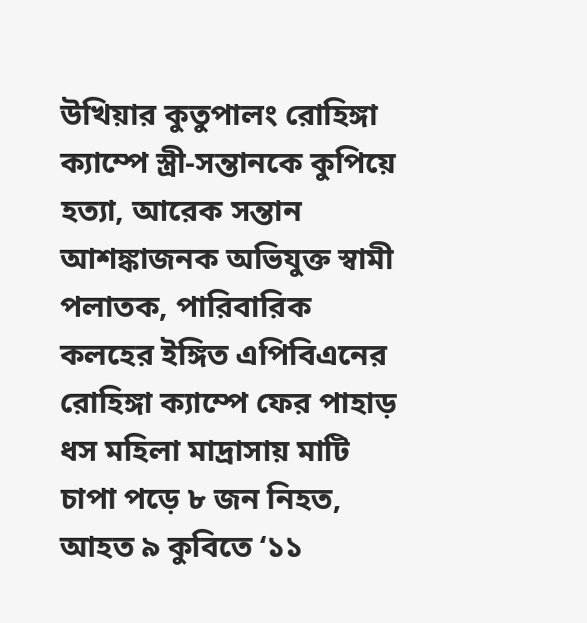উখিয়ার কুতুপালং রোহিঙ্গা ক্যাম্পে স্ত্রী-সন্তানকে কুপিয়ে হত্যা, আরেক সন্তান আশঙ্কাজনক অভিযুক্ত স্বামী পলাতক, পারিবারিক কলহের ইঙ্গিত এপিবিএনের রোহিঙ্গা ক্যাম্পে ফের পাহাড় ধস মহিলা মাদ্রাসায় মাটি চাপা পড়ে ৮ জন নিহত, আহত ৯ কুবিতে ‘১১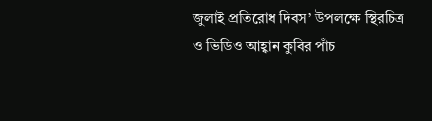জুলাই প্রতিরোধ দিবস’ উপলক্ষে স্থিরচিত্র ও ভিডিও আহ্বান কুবির পাঁচ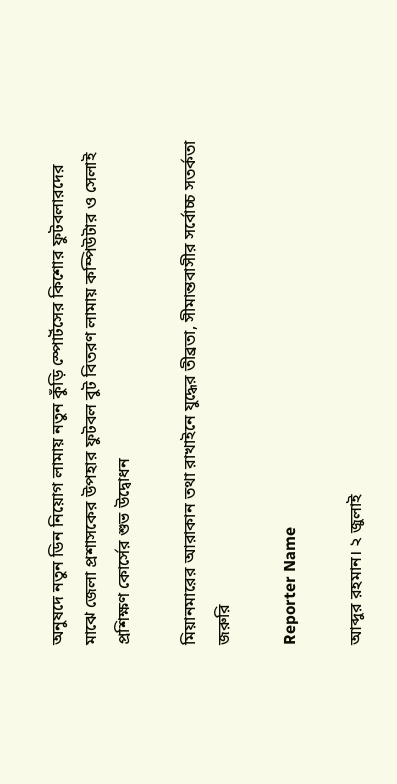অনুষদে নতুন ডিন নিয়োগ লামায় নতুন কুঁড়ি স্পোর্টসের কিশোর ফুটবলারদের মাঝে জেলা প্রশাসকের উপহার ফুটবল বুট বিতরণ লামায় কম্পিউটার ও সেলাই প্রশিক্ষণ কোর্সের শুভ উদ্বোধন

মিয়ানমারের আরাকান তথা রাখাইনে যুদ্ধের তীব্রতা, সীমান্তবাসীর সর্বোচ্চ সতর্কতা জরুরি

Reporter Name

আব্দুর রহমান। ২ জুলাই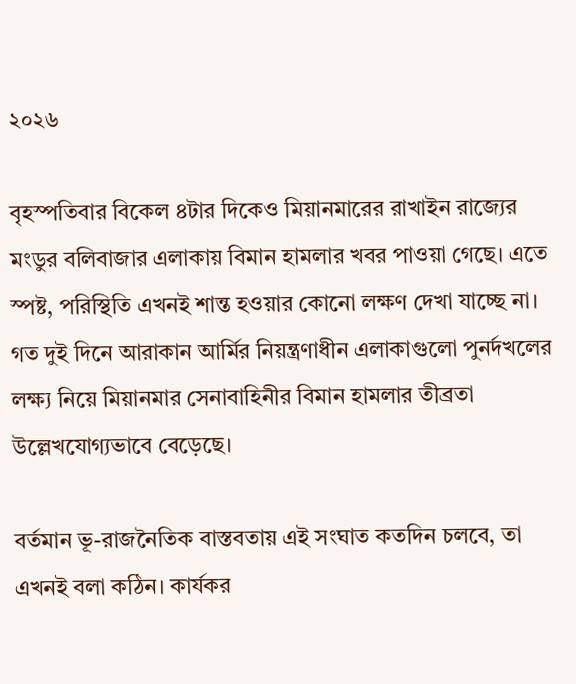২০২৬

বৃহস্পতিবার বিকেল ৪টার দিকেও মিয়ানমারের রাখাইন রাজ্যের মংডুর বলিবাজার এলাকায় বিমান হামলার খবর পাওয়া গেছে। এতে স্পষ্ট, পরিস্থিতি এখনই শান্ত হওয়ার কোনো লক্ষণ দেখা যাচ্ছে না। গত দুই দিনে আরাকান আর্মির নিয়ন্ত্রণাধীন এলাকাগুলো পুনর্দখলের লক্ষ্য নিয়ে মিয়ানমার সেনাবাহিনীর বিমান হামলার তীব্রতা উল্লেখযোগ্যভাবে বেড়েছে।

বর্তমান ভূ-রাজনৈতিক বাস্তবতায় এই সংঘাত কতদিন চলবে, তা এখনই বলা কঠিন। কার্যকর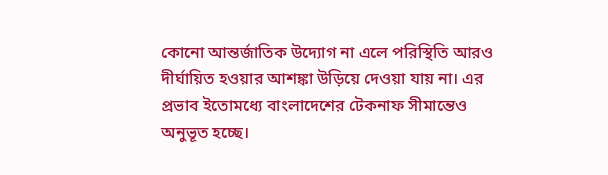কোনো আন্তর্জাতিক উদ্যোগ না এলে পরিস্থিতি আরও দীর্ঘায়িত হওয়ার আশঙ্কা উড়িয়ে দেওয়া যায় না। এর প্রভাব ইতোমধ্যে বাংলাদেশের টেকনাফ সীমান্তেও অনুভূত হচ্ছে।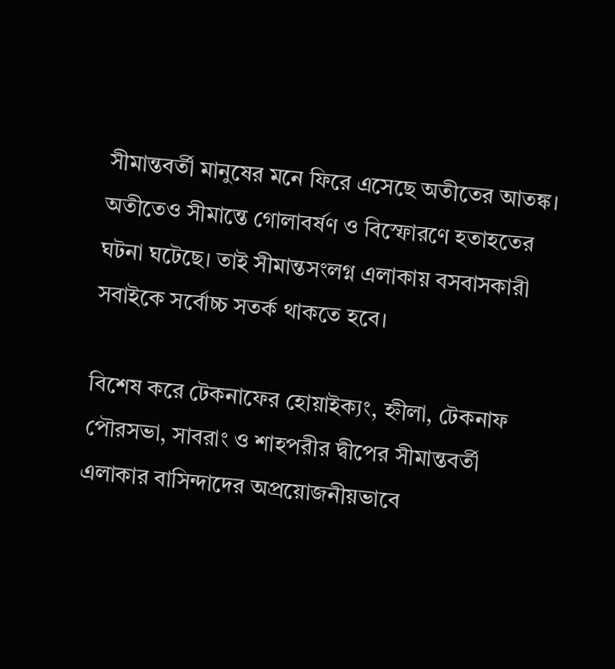সীমান্তবর্তী মানুষের মনে ফিরে এসেছে অতীতের আতঙ্ক। অতীতেও সীমান্তে গোলাবর্ষণ ও বিস্ফোরণে হতাহতের ঘটনা ঘটেছে। তাই সীমান্তসংলগ্ন এলাকায় বসবাসকারী সবাইকে সর্বোচ্চ সতর্ক থাকতে হবে।

বিশেষ করে টেকনাফের হোয়াইক্যং, হ্নীলা, টেকনাফ পৌরসভা, সাবরাং ও শাহপরীর দ্বীপের সীমান্তবর্তী এলাকার বাসিন্দাদের অপ্রয়োজনীয়ভাবে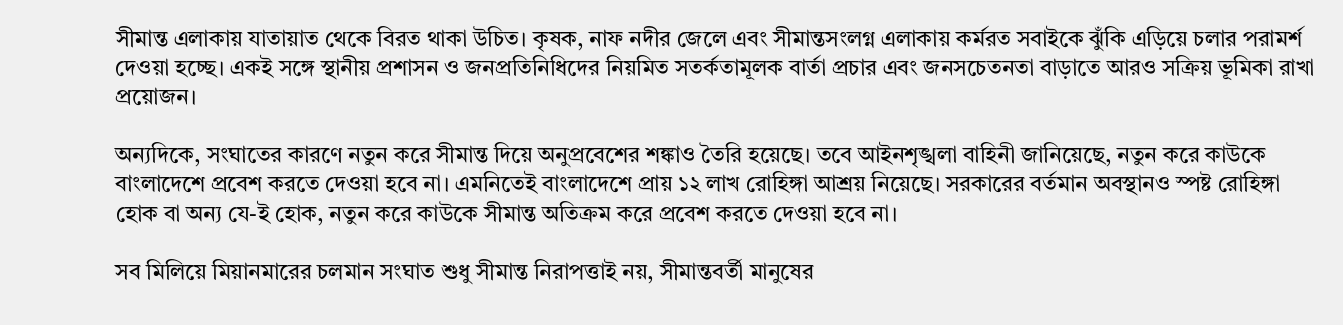সীমান্ত এলাকায় যাতায়াত থেকে বিরত থাকা উচিত। কৃষক, নাফ নদীর জেলে এবং সীমান্তসংলগ্ন এলাকায় কর্মরত সবাইকে ঝুঁকি এড়িয়ে চলার পরামর্শ দেওয়া হচ্ছে। একই সঙ্গে স্থানীয় প্রশাসন ও জনপ্রতিনিধিদের নিয়মিত সতর্কতামূলক বার্তা প্রচার এবং জনসচেতনতা বাড়াতে আরও সক্রিয় ভূমিকা রাখা প্রয়োজন।

অন্যদিকে, সংঘাতের কারণে নতুন করে সীমান্ত দিয়ে অনুপ্রবেশের শঙ্কাও তৈরি হয়েছে। তবে আইনশৃঙ্খলা বাহিনী জানিয়েছে, নতুন করে কাউকে বাংলাদেশে প্রবেশ করতে দেওয়া হবে না। এমনিতেই বাংলাদেশে প্রায় ১২ লাখ রোহিঙ্গা আশ্রয় নিয়েছে। সরকারের বর্তমান অবস্থানও স্পষ্ট রোহিঙ্গা হোক বা অন্য যে-ই হোক, নতুন করে কাউকে সীমান্ত অতিক্রম করে প্রবেশ করতে দেওয়া হবে না।

সব মিলিয়ে মিয়ানমারের চলমান সংঘাত শুধু সীমান্ত নিরাপত্তাই নয়, সীমান্তবর্তী মানুষের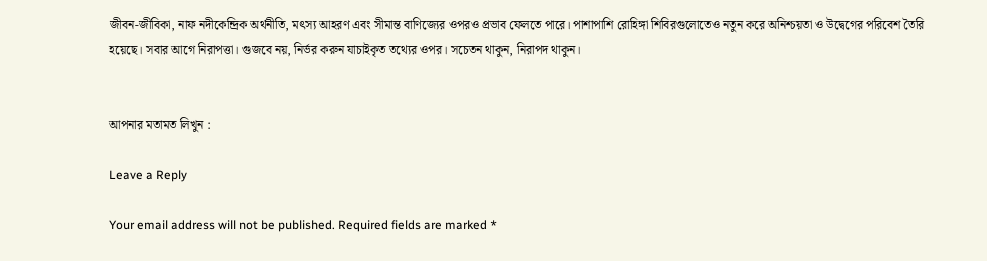জীবন-জীবিকা, নাফ নদীকেন্দ্রিক অর্থনীতি, মৎস্য আহরণ এবং সীমান্ত বাণিজ্যের ওপরও প্রভাব ফেলতে পারে। পাশাপাশি রোহিঙ্গা শিবিরগুলোতেও নতুন করে অনিশ্চয়তা ও উদ্বেগের পরিবেশ তৈরি হয়েছে। সবার আগে নিরাপত্তা। গুজবে নয়, নির্ভর করুন যাচাইকৃত তথ্যের ওপর। সচেতন থাকুন, নিরাপদ থাকুন।


আপনার মতামত লিখুন :

Leave a Reply

Your email address will not be published. Required fields are marked *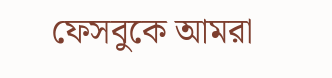ফেসবুকে আমরা